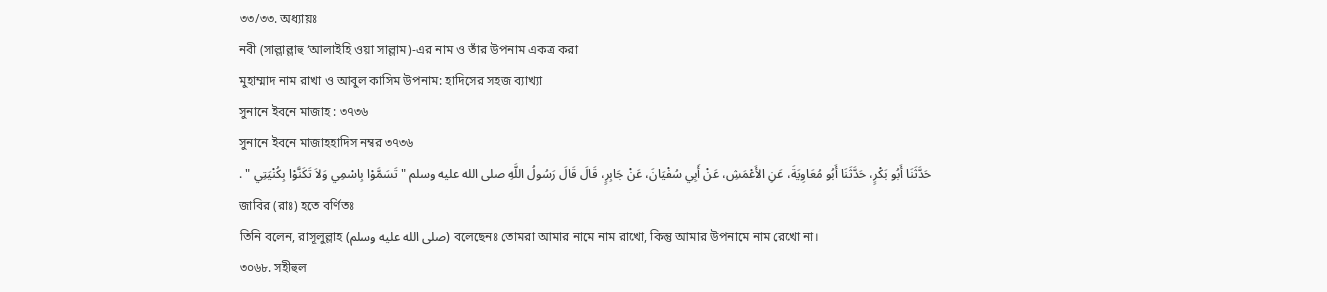৩৩/৩৩. অধ্যায়ঃ
নবী (সাল্লাল্লাহু ‘আলাইহি ওয়া সাল্লাম)-এর নাম ও তাঁর উপনাম একত্র করা
মুহাম্মাদ নাম রাখা ও আবুল কাসিম উপনাম: হাদিসের সহজ ব্যাখ্যা
সুনানে ইবনে মাজাহ : ৩৭৩৬
সুনানে ইবনে মাজাহহাদিস নম্বর ৩৭৩৬
حَدَّثَنَا أَبُو بَكْرٍ، حَدَّثَنَا أَبُو مُعَاوِيَةَ، عَنِ الأَعْمَشِ، عَنْ أَبِي سُفْيَانَ، عَنْ جَابِرٍ، قَالَ قَالَ رَسُولُ اللَّهِ صلى الله عليه وسلم " تَسَمَّوْا بِاسْمِي وَلاَ تَكَنَّوْا بِكُنْيَتِي " .
জাবির (রাঃ) হতে বর্ণিতঃ
তিনি বলেন, রাসূলুল্লাহ (صلى الله عليه وسلم) বলেছেনঃ তোমরা আমার নামে নাম রাখো, কিন্তু আমার উপনামে নাম রেখো না।
৩০৬৮. সহীহুল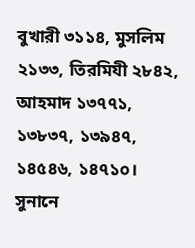বুখারী ৩১১৪, মুসলিম ২১৩৩, তিরমিযী ২৮৪২, আহমাদ ১৩৭৭১, ১৩৮৩৭, ১৩৯৪৭, ১৪৫৪৬, ১৪৭১০।
সুনানে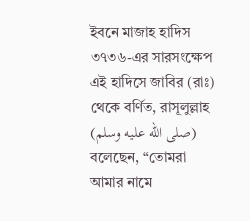ইবনে মাজাহ হাদিস ৩৭৩৬-এর সারসংক্ষেপ
এই হাদিসে জাবির (রাঃ) থেকে বর্ণিত, রাসূলুল্লাহ (صلى الله عليه وسلم) বলেছেন, “তোমরা আমার নামে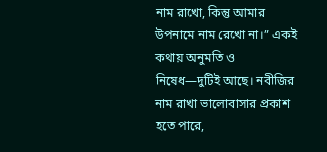নাম রাখো, কিন্তু আমার উপনামে নাম রেখো না।” একই কথায় অনুমতি ও নিষেধ—দুটিই আছে। নবীজির নাম রাখা ভালোবাসার প্রকাশ হতে পারে,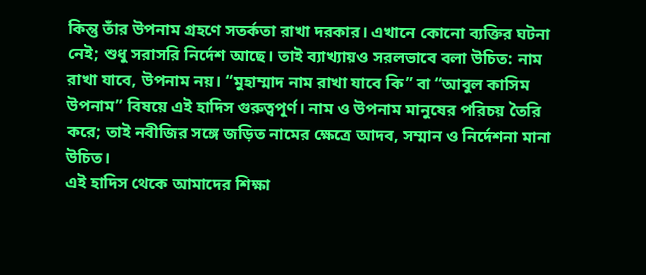কিন্তু তাঁর উপনাম গ্রহণে সতর্কতা রাখা দরকার। এখানে কোনো ব্যক্তির ঘটনা নেই; শুধু সরাসরি নির্দেশ আছে। তাই ব্যাখ্যায়ও সরলভাবে বলা উচিত: নাম রাখা যাবে, উপনাম নয়। “মুহাম্মাদ নাম রাখা যাবে কি” বা “আবুল কাসিম উপনাম” বিষয়ে এই হাদিস গুরুত্বপূর্ণ। নাম ও উপনাম মানুষের পরিচয় তৈরি করে; তাই নবীজির সঙ্গে জড়িত নামের ক্ষেত্রে আদব, সম্মান ও নির্দেশনা মানা উচিত।
এই হাদিস থেকে আমাদের শিক্ষা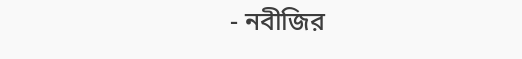- নবীজির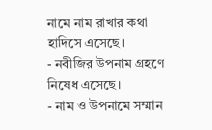নামে নাম রাখার কথা হাদিসে এসেছে।
- নবীজির উপনাম গ্রহণে নিষেধ এসেছে।
- নাম ও উপনামে সম্মান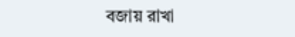বজায় রাখা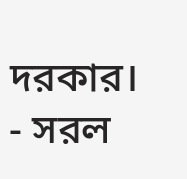দরকার।
- সরল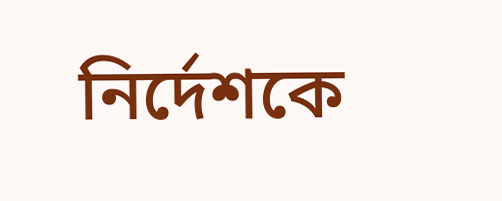নির্দেশকে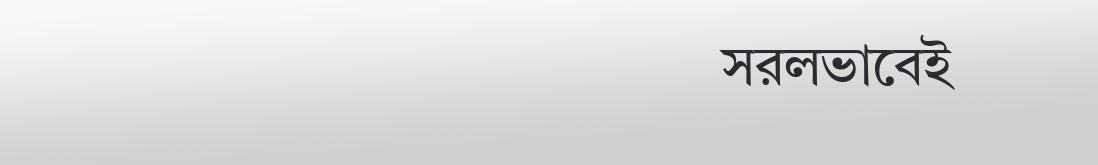সরলভাবেই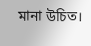মানা উচিত।